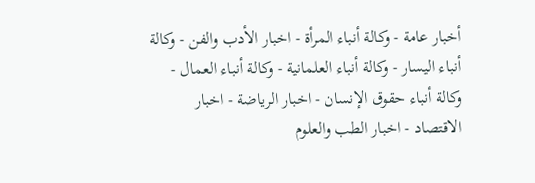أخبار عامة - وكالة أنباء المرأة - اخبار الأدب والفن - وكالة أنباء اليسار - وكالة أنباء العلمانية - وكالة أنباء العمال - وكالة أنباء حقوق الإنسان - اخبار الرياضة - اخبار الاقتصاد - اخبار الطب والعلوم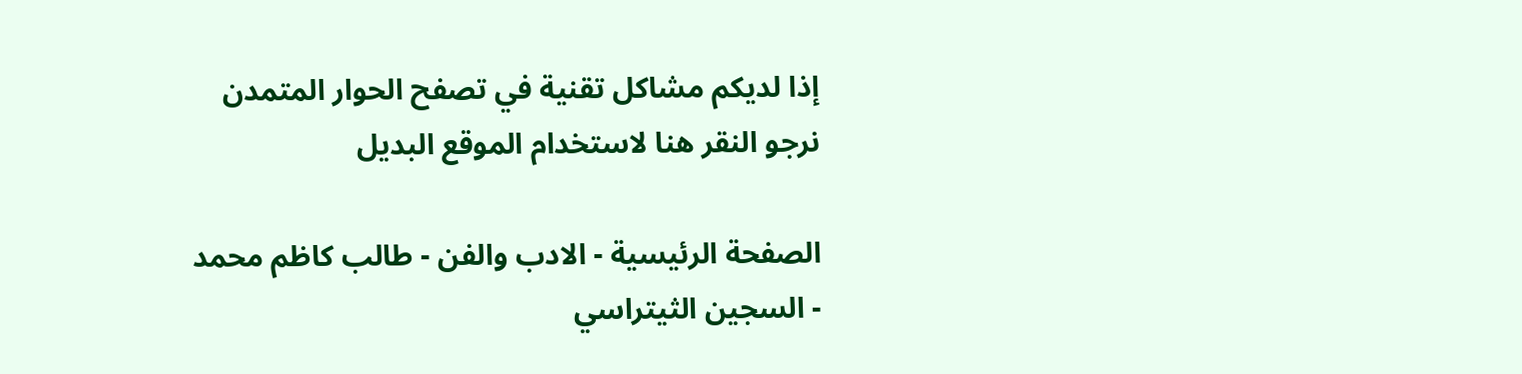إذا لديكم مشاكل تقنية في تصفح الحوار المتمدن نرجو النقر هنا لاستخدام الموقع البديل

الصفحة الرئيسية - الادب والفن - طالب كاظم محمد - السجين الثيتراسي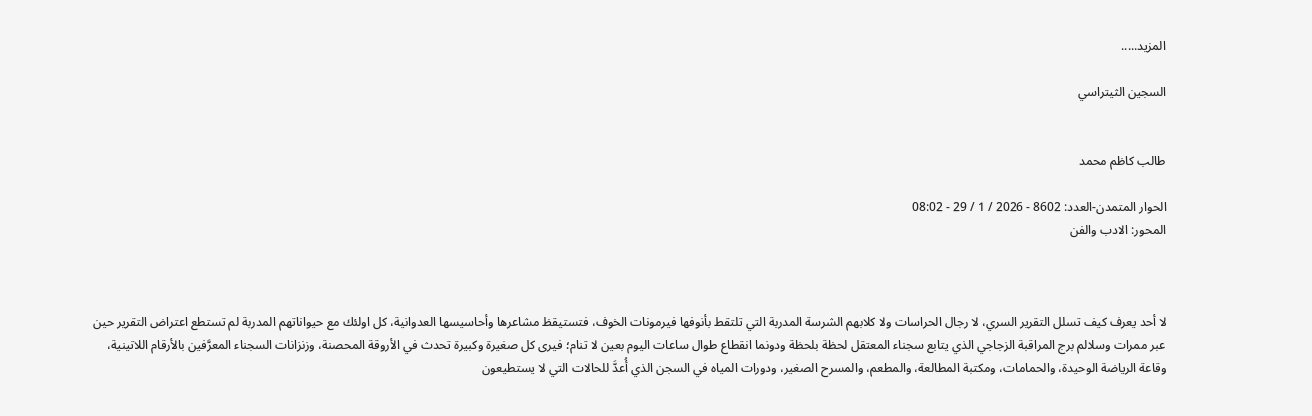المزيد.....

السجين الثيتراسي


طالب كاظم محمد

الحوار المتمدن-العدد: 8602 - 2026 / 1 / 29 - 08:02
المحور: الادب والفن



لا أحد يعرف كيف تسلل التقرير السري، لا رجال الحراسات ولا كلابهم الشرسة المدربة التي تلتقط بأنوفها فيرمونات الخوف، فتستيقظ مشاعرها وأحاسيسها العدوانية، كل اولئك مع حيواناتهم المدربة لم تستطع اعتراض التقرير حين عبر ممرات وسلالم برج المراقبة الزجاجي الذي يتابع سجناء المعتقل لحظة بلحظة ودونما انقطاع طوال ساعات اليوم بعين لا تنام؛ فيرى كل صغيرة وكبيرة تحدث في الأروقة المحصنة، وزنزانات السجناء المعرَّفين بالأرقام اللاتينية، وقاعة الرياضة الوحيدة، والحمامات، ومكتبة المطالعة، والمطعم، والمسرح الصغير، ودورات المياه في السجن الذي أُعدَّ للحالات التي لا يستطيعون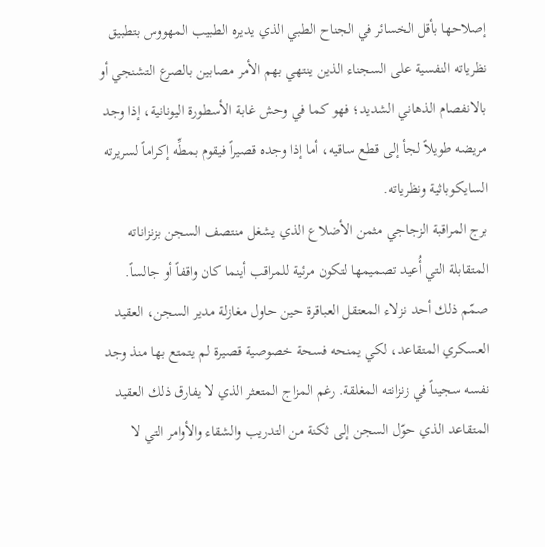إصلاحها بأقل الخسائر في الجناح الطبي الذي يديره الطبيب المهووس بتطبيق نظرياته النفسية على السجناء الذين ينتهي بهم الأمر مصابين بالصرع التشنجي أو بالانفصام الذهاني الشديد؛ فهو كما في وحش غابة الأسطورة اليونانية، إذا وجد مريضه طويلاً لجأ إلى قطع ساقيه، أما إذا وجده قصيراً فيقوم بمطِّه إكراماً لسريرته السايكوباثية ونظرياته.
برج المراقبة الزجاجي مثمن الأضلاع الذي يشغل منتصف السجن بزنزاناته المتقابلة التي أُعيد تصميمها لتكون مرئية للمراقب أينما كان واقفاً أو جالساً. صمّم ذلك أحد نزلاء المعتقل العباقرة حين حاول مغازلة مدير السجن، العقيد العسكري المتقاعد، لكي يمنحه فسحة خصوصية قصيرة لم يتمتع بها منذ وجد نفسه سجيناً في زنزانته المغلقة. رغم المزاج المتعثر الذي لا يفارق ذلك العقيد المتقاعد الذي حوّل السجن إلى ثكنة من التدريب والشقاء والأوامر التي لا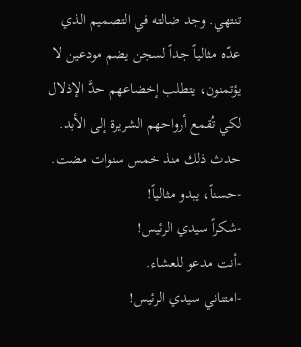تنتهي. وجد ضالته في التصميم الذي عدّه مثالياً جداً لسجن يضم مودعين لا يؤتمنون، يتطلب إخضاعهم حدَّ الإذلال لكي تُقمع أرواحهم الشريرة إلى الأبد. حدث ذلك منذ خمس سنوات مضت.
-حسناً، يبدو مثالياً!
-شكراً سيدي الرئيس!
-أنت مدعو للعشاء.
-امتناني سيدي الرئيس!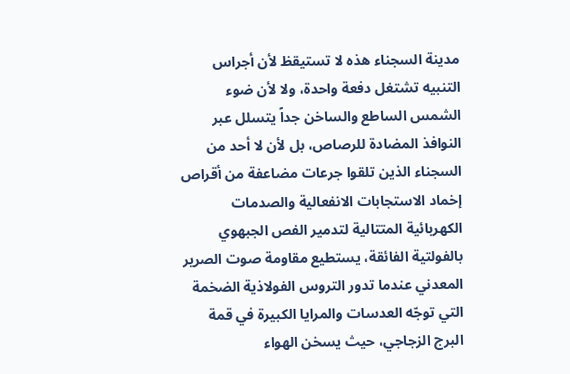مدينة السجناء هذه لا تستيقظ لأن أجراس التنبيه تشتغل دفعة واحدة، ولا لأن ضوء الشمس الساطع والساخن جداً يتسلل عبر النوافذ المضادة للرصاص، بل لأن لا أحد من السجناء الذين تلقوا جرعات مضاعفة من أقراص إخماد الاستجابات الانفعالية والصدمات الكهربائية المتتالية لتدمير الفص الجبهوي بالفولتية الفائقة، يستطيع مقاومة صوت الصرير المعدني عندما تدور التروس الفولاذية الضخمة التي توجّه العدسات والمرايا الكبيرة في قمة البرج الزجاجي، حيث يسخن الهواء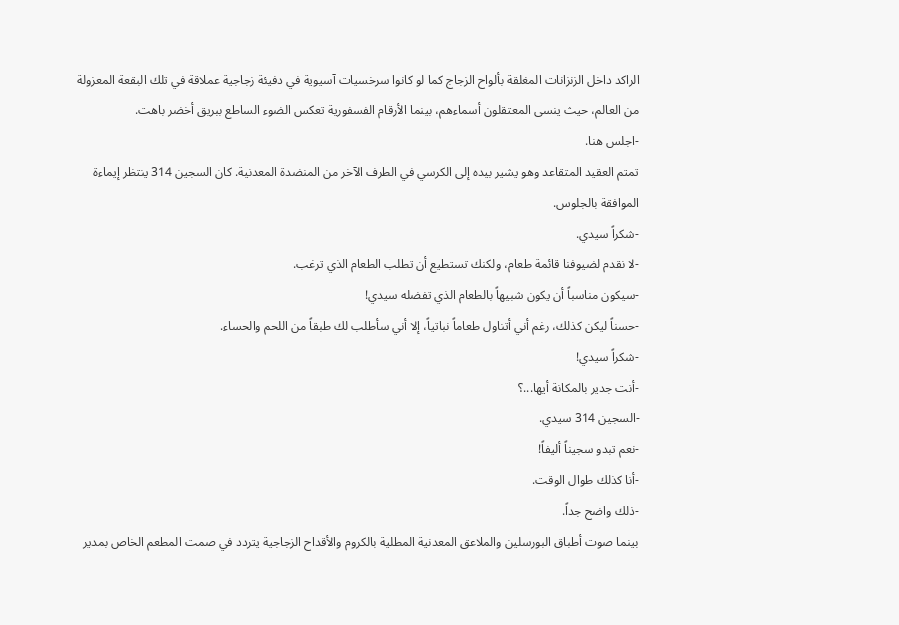الراكد داخل الزنزانات المغلقة بألواح الزجاج كما لو كانوا سرخسيات آسيوية في دفيئة زجاجية عملاقة في تلك البقعة المعزولة من العالم، حيث ينسى المعتقلون أسماءهم، بينما الأرقام الفسفورية تعكس الضوء الساطع ببريق أخضر باهت.
-اجلس هنا.
تمتم العقيد المتقاعد وهو يشير بيده إلى الكرسي في الطرف الآخر من المنضدة المعدنية. كان السجين 314 ينتظر إيماءة الموافقة بالجلوس.
-شكراً سيدي.
-لا نقدم لضيوفنا قائمة طعام، ولكنك تستطيع أن تطلب الطعام الذي ترغب.
-سيكون مناسباً أن يكون شبيهاً بالطعام الذي تفضله سيدي!
-حسناً ليكن كذلك، رغم أني أتناول طعاماً نباتياً، إلا أني سأطلب لك طبقاً من اللحم والحساء.
-شكراً سيدي!
-أنت جدير بالمكانة أيها...؟
-السجين 314 سيدي.
-نعم تبدو سجيناً أليفاً!
-أنا كذلك طوال الوقت.
-ذلك واضح جداً.
بينما صوت أطباق البورسلين والملاعق المعدنية المطلية بالكروم والأقداح الزجاجية يتردد في صمت المطعم الخاص بمدير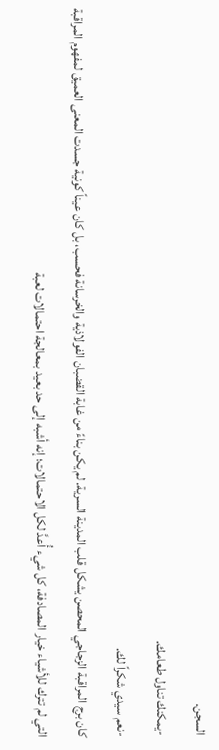السجن.
-يمكنك تناول طعامك.
-نعم سيدي شكراً لك.
كان برج المراقبة الزجاجي المحصن يشكل قلب المدينة السرية. لم يكن بناءً من غابة القضبان الفولاذية والخرسانة فحسب، بل كان عيناً كونية جسدت المعنى العميق لمفهوم المراقبة التي لم تترك للأشياء خيار المصادفة، كل شيء أُعدَّ لكل الاحتمالات؛ إنه أشبه إلى حد بعيد بمعالجة احتمالات لعبة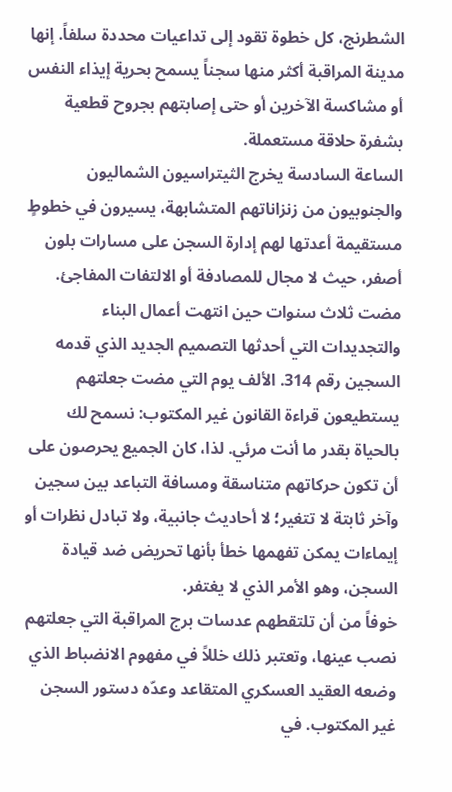الشطرنج، كل خطوة تقود إلى تداعيات محددة سلفاً. إنها مدينة المراقبة أكثر منها سجناً يسمح بحرية إيذاء النفس أو مشاكسة الآخرين أو حتى إصابتهم بجروح قطعية بشفرة حلاقة مستعملة.
الساعة السادسة يخرج الثيتراسيون الشماليون والجنوبيون من زنزاناتهم المتشابهة، يسيرون في خطوطٍ مستقيمة أعدتها لهم إدارة السجن على مسارات بلون أصفر، حيث لا مجال للمصادفة أو الالتفات المفاجئ. مضت ثلاث سنوات حين انتهت أعمال البناء والتجديدات التي أحدثها التصميم الجديد الذي قدمه السجين رقم 314. الألف يوم التي مضت جعلتهم يستطيعون قراءة القانون غير المكتوب: نسمح لك بالحياة بقدر ما أنت مرئي. لذا، كان الجميع يحرصون على أن تكون حركاتهم متناسقة ومسافة التباعد بين سجين وآخر ثابتة لا تتغير؛ لا أحاديث جانبية، ولا تبادل نظرات أو إيماءات يمكن تفهمها خطأ بأنها تحريض ضد قيادة السجن، وهو الأمر الذي لا يغتفر.
خوفاً من أن تلتقطهم عدسات برج المراقبة التي جعلتهم نصب عينها، وتعتبر ذلك خللاً في مفهوم الانضباط الذي وضعه العقيد العسكري المتقاعد وعدّه دستور السجن غير المكتوب. في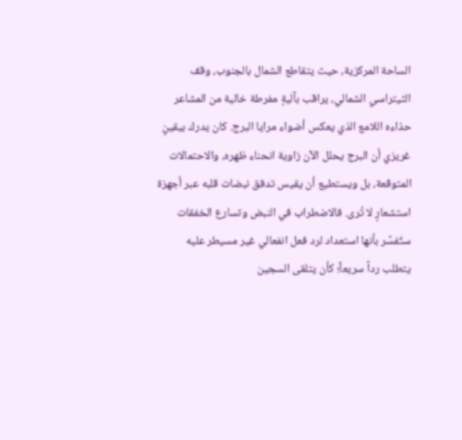الساحة المركزية، حيث يتقاطع الشمال بالجنوب، وقف الثيتراسي الشمالي، يراقب بآليةٍ مفرطة خالية من المشاعر حذاءه اللامع الذي يعكس أضواء مرايا البرج. كان يدرك بيقينٍ غريزي أن البرج يحلل الآن زاوية انحناء ظهره، والاحتمالات المتوقعة، بل ويستطيع أن يقيس تدفق نبضات قلبه عبر أجهزة استشعارٍ لا تُرى. فالاضطراب في النبض وتسارع الخفقات ستُفسَّر بأنها استعداد لرد فعل انفعالي غير مسيطر عليه يتطلب رداً سريعاً؛ كأن يتلقى السجين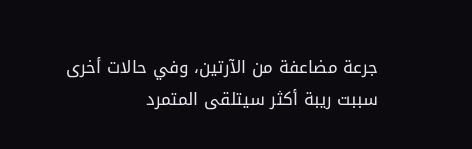جرعة مضاعفة من الآرتين، وفي حالات أخرى سببت ريبة أكثر سيتلقى المتمرد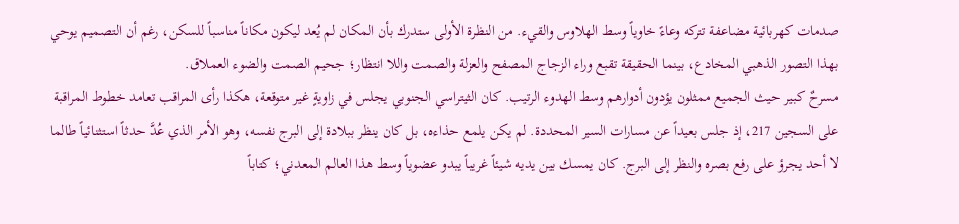صدمات كهربائية مضاعفة تتركه وعاءً خاوياً وسط الهلاوس والقيء. من النظرة الأولى ستدرك بأن المكان لم يُعد ليكون مكاناً مناسباً للسكن، رغم أن التصميم يوحي بهذا التصور الذهبي المخادع، بينما الحقيقة تقبع وراء الزجاج المصفح والعزلة والصمت واللا انتظار؛ جحيم الصمت والضوء العملاق.
مسرحٌ كبير حيث الجميع ممثلون يؤدون أدوارهم وسط الهدوء الرتيب. كان الثيتراسي الجنوبي يجلس في زاويةٍ غير متوقعة، هكذا رأى المراقب تعامد خطوط المراقبة على السجين 217، إذ جلس بعيداً عن مسارات السير المحددة. لم يكن يلمع حذاءه، بل كان ينظر ببلادة إلى البرج نفسه، وهو الأمر الذي عُدَّ حدثاً استثنائياً طالما لا أحد يجرؤ على رفع بصره والنظر إلى البرج. كان يمسك بين يديه شيئاً غريباً يبدو عضوياً وسط هذا العالم المعدني؛ كتاباً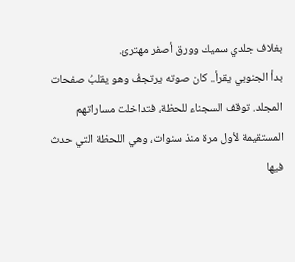بغلاف جلدي سميك وورق أصفر مهترئ.
بدأ الجنوبي يقرأ.. كان صوته يرتجفُ وهو يقلبُ صفحات المجلد. توقف السجناء للحظة، فتداخلت مساراتهم المستقيمة لأول مرة منذ سنوات، وهي اللحظة التي حدث فيها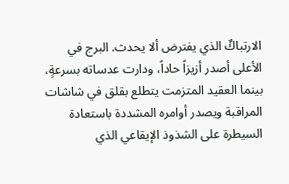الارتباكٌ الذي يفترض ألا يحدث. البرج في الأعلى أصدر أزيزاً حاداً، ودارت عدساته بسرعةٍ، بينما العقيد المتزمت يتطلع بقلق في شاشات المراقبة ويصدر أوامره المشددة باستعادة السيطرة على الشذوذ الإيقاعي الذي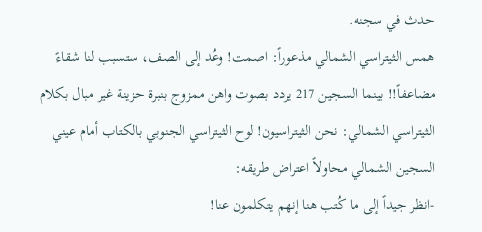حدث في سجنه.
همس الثيتراسي الشمالي مذعوراً: اصمت! وعُد إلى الصف، ستسبب لنا شقاءً مضاعفاً!! بينما السجين 217 يردد بصوت واهن ممزوج بنبرة حزينة غير مبال بكلام الثيتراسي الشمالي: نحن الثيتراسيون! لوح الثيتراسي الجنوبي بالكتاب أمام عيني السجين الشمالي محاولاً اعتراض طريقه:
-انظر جيداً إلى ما كُتب هنا إنهم يتكلمون عنا!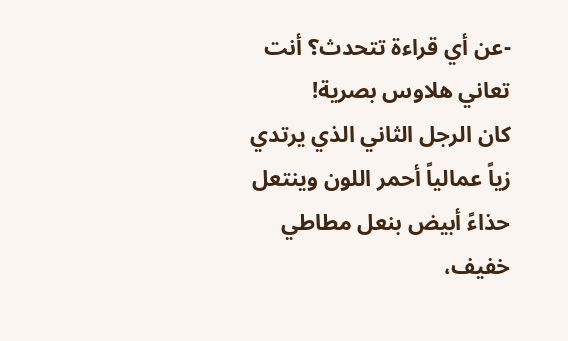-عن أي قراءة تتحدث؟ أنت تعاني هلاوس بصرية!
كان الرجل الثاني الذي يرتدي زياً عمالياً أحمر اللون وينتعل حذاءً أبيض بنعل مطاطي خفيف،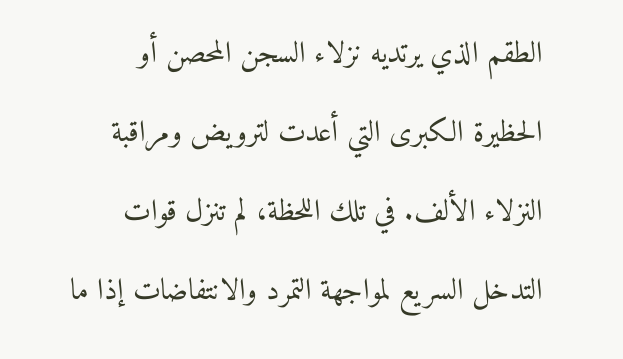الطقم الذي يرتديه نزلاء السجن المحصن أو الحظيرة الكبرى التي أعدت لترويض ومراقبة النزلاء الألف. في تلك اللحظة، لم تنزل قوات التدخل السريع لمواجهة التمرد والانتفاضات إذا ما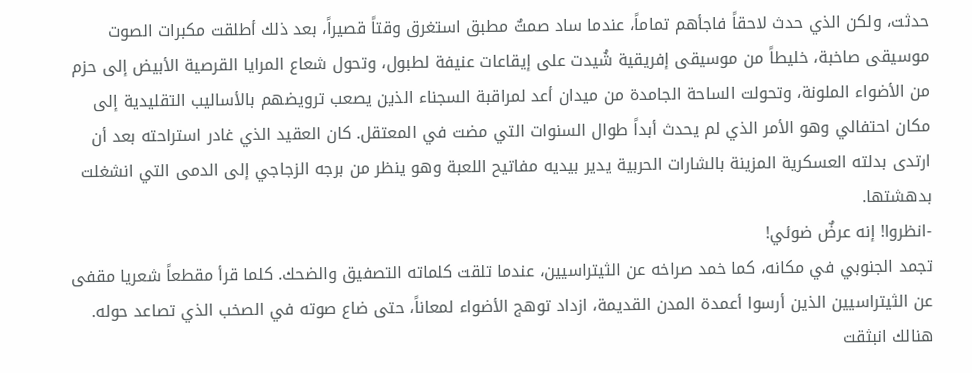حدثت، ولكن الذي حدث لاحقاً فاجأهم تماماً، عندما ساد صمتٌ مطبق استغرق وقتاً قصيراً، بعد ذلك أطلقت مكبرات الصوت موسيقى صاخبة، خليطاً من موسيقى إفريقية شُيدت على إيقاعات عنيفة لطبول، وتحول شعاع المرايا القرصية الأبيض إلى حزم من الأضواء الملونة، وتحولت الساحة الجامدة من ميدان أعد لمراقبة السجناء الذين يصعب ترويضهم بالأساليب التقليدية إلى مكان احتفالي وهو الأمر الذي لم يحدث أبداً طوال السنوات التي مضت في المعتقل. كان العقيد الذي غادر استراحته بعد أن ارتدى بدلته العسكرية المزينة بالشارات الحربية يدير بيديه مفاتيح اللعبة وهو ينظر من برجه الزجاجي إلى الدمى التي انشغلت بدهشتها.
-انظروا! إنه عرضٌ ضوئي!
تجمد الجنوبي في مكانه، كما خمد صراخه عن الثيتراسيين، عندما تلقت كلماته التصفيق والضحك. كلما قرأ مقطعاً شعريا مقفى عن الثيتراسيين الذين أرسوا أعمدة المدن القديمة، ازداد توهج الأضواء لمعاناً، حتى ضاع صوته في الصخب الذي تصاعد حوله. هنالك انبثقت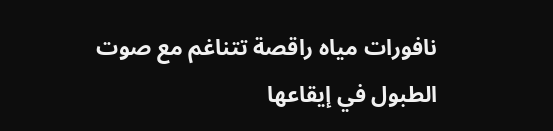نافورات مياه راقصة تتناغم مع صوت الطبول في إيقاعها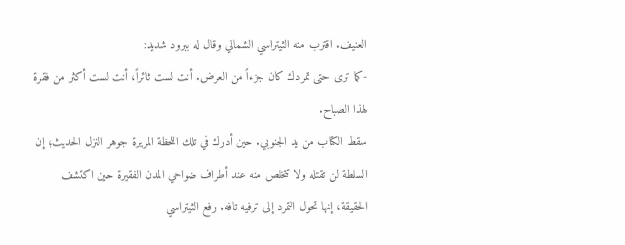العنيف. اقترب منه الثيتراسي الشمالي وقال له ببرود شديد:
-كما ترى حتى تمردك كان جزءاً من العرض. أنت لست ثائراً، أنت لست أكثر من فقرة لهذا الصباح.
سقط الكتاب من يد الجنوبي. حين أدرك في تلك اللحظة المريرة جوهر النزل الحديث؛ إن السلطة لن تقتله ولا تتخلص منه عند أطراف ضواحي المدن الفقيرة حين اكتشف الحقيقة، إنها تحول التمرد إلى ترفيه تافه. رفع الثيتراسي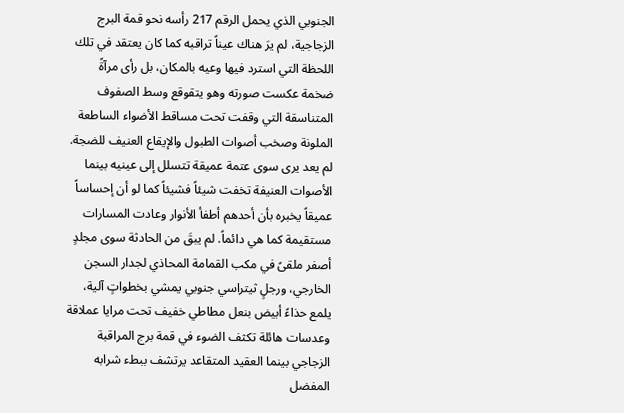الجنوبي الذي يحمل الرقم 217 رأسه نحو قمة البرج الزجاجية، لم يرَ هناك عيناً تراقبه كما كان يعتقد في تلك اللحظة التي استرد فيها وعيه بالمكان، بل رأى مرآةً ضخمة عكست صورته وهو يتقوقع وسط الصفوف المتناسقة التي وقفت تحت مساقط الأضواء الساطعة الملونة وصخب أصوات الطبول والإيقاع العنيف للضجة. لم يعد يرى سوى عتمة عميقة تتسلل إلى عينيه بينما الأصوات العنيفة تخفت شيئاً فشيئاً كما لو أن إحساساً عميقاً يخبره بأن أحدهم أطفأ الأنوار وعادت المسارات مستقيمة كما هي دائماً. لم يبقَ من الحادثة سوى مجلدٍ أصفر ملقىً في مكب القمامة المحاذي لجدار السجن الخارجي، ورجلٍ ثيتراسي جنوبي يمشي بخطواتٍ آلية، يلمع حذاءً أبيض بنعل مطاطي خفيف تحت مرايا عملاقة وعدسات هائلة تكثف الضوء في قمة برج المراقبة الزجاجي بينما العقيد المتقاعد يرتشف ببطء شرابه المفضل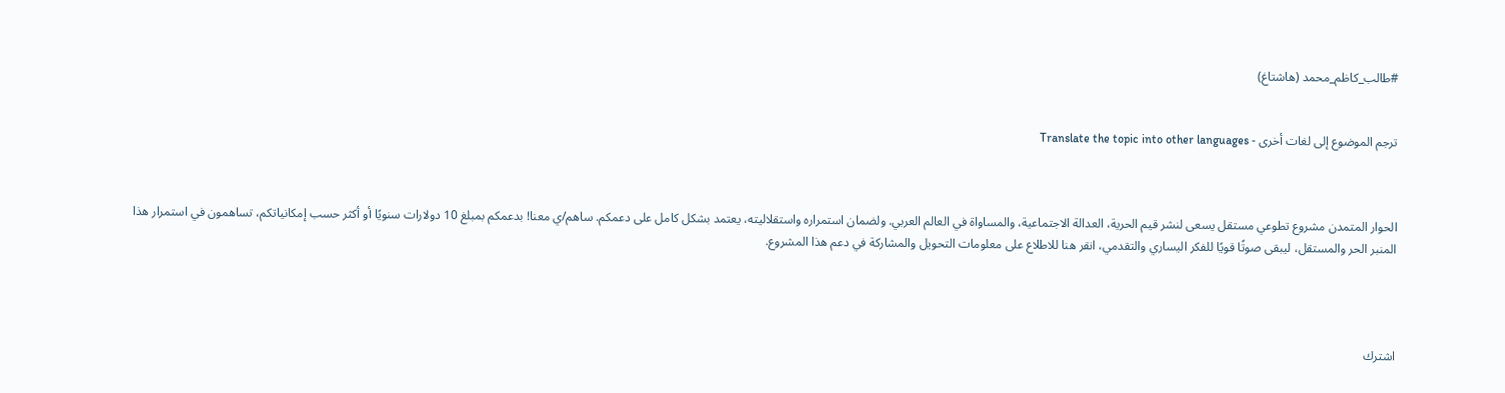#طالب_كاظم_محمد (هاشتاغ)


ترجم الموضوع إلى لغات أخرى - Translate the topic into other languages



الحوار المتمدن مشروع تطوعي مستقل يسعى لنشر قيم الحرية، العدالة الاجتماعية، والمساواة في العالم العربي. ولضمان استمراره واستقلاليته، يعتمد بشكل كامل على دعمكم. ساهم/ي معنا! بدعمكم بمبلغ 10 دولارات سنويًا أو أكثر حسب إمكانياتكم، تساهمون في استمرار هذا المنبر الحر والمستقل، ليبقى صوتًا قويًا للفكر اليساري والتقدمي، انقر هنا للاطلاع على معلومات التحويل والمشاركة في دعم هذا المشروع.




اشترك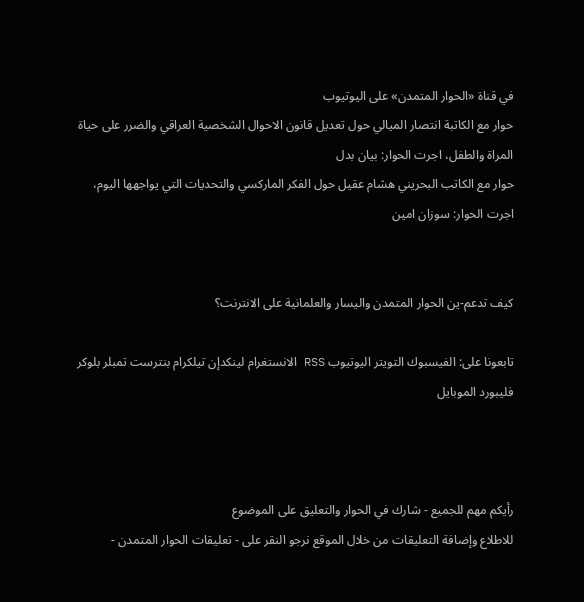في قناة «الحوار المتمدن» على اليوتيوب
حوار مع الكاتبة انتصار الميالي حول تعديل قانون الاحوال الشخصية العراقي والضرر على حياة المراة والطفل، اجرت الحوار: بيان بدل
حوار مع الكاتب البحريني هشام عقيل حول الفكر الماركسي والتحديات التي يواجهها اليوم، اجرت الحوار: سوزان امين


كيف تدعم-ين الحوار المتمدن واليسار والعلمانية على الانترنت؟

تابعونا على: الفيسبوك التويتر اليوتيوب RSS الانستغرام لينكدإن تيلكرام بنترست تمبلر بلوكر فليبورد الموبايل



رأيكم مهم للجميع - شارك في الحوار والتعليق على الموضوع
للاطلاع وإضافة التعليقات من خلال الموقع نرجو النقر على - تعليقات الحوار المتمدن -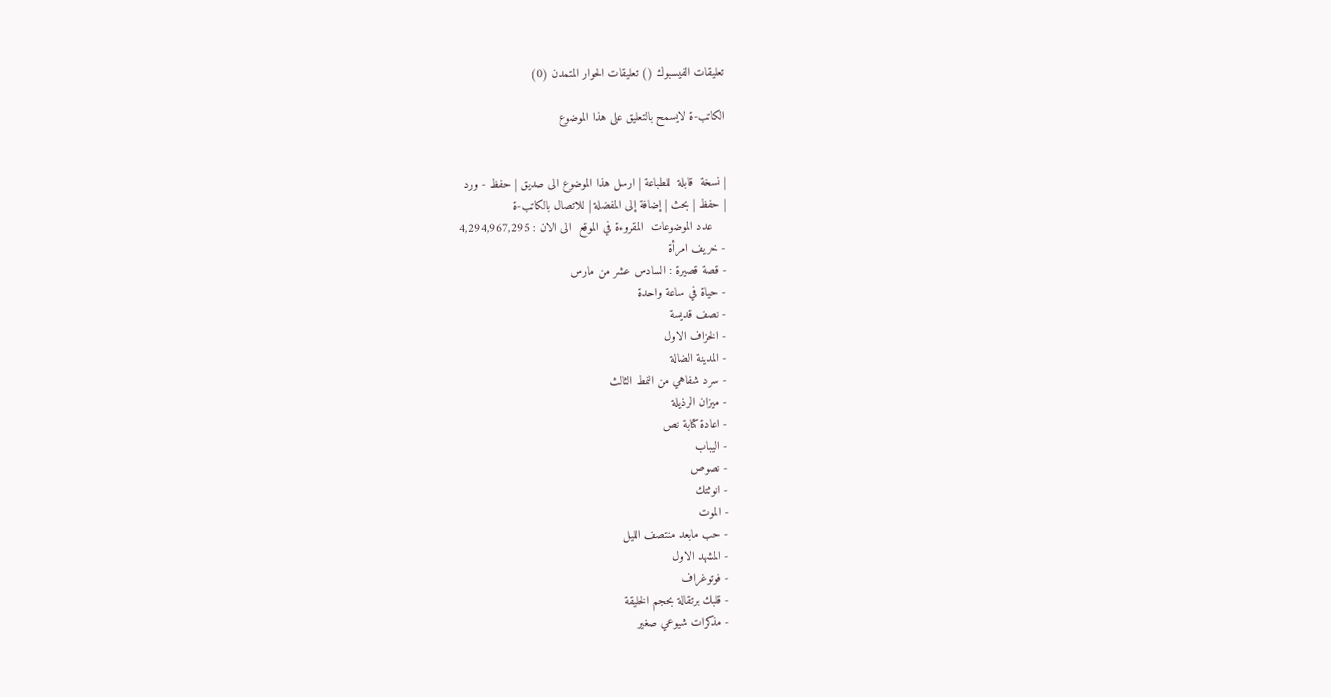تعليقات الفيسبوك () تعليقات الحوار المتمدن (0)

الكاتب-ة لايسمح بالتعليق على هذا الموضوع


| نسخة  قابلة  للطباعة | ارسل هذا الموضوع الى صديق | حفظ - ورد
| حفظ | بحث | إضافة إلى المفضلة | للاتصال بالكاتب-ة
    عدد الموضوعات  المقروءة في الموقع  الى الان : 4,294,967,295
- خريف امرأة
- قصة قصيرة : السادس عشر من مارس
- حياة في ساعة واحدة
- نصف قديسة
- الخزاف الاول
- المدينة الضالة
- سرد شفاهي من النمط الثالث
- ميزان الرذيلة
- اعادة كتابة نص
- اليباب
- نصوص
- انوثتك
- الموت
- حب مابعد منتصف الليل
- المشهد الاول
- فوتوغراف
- قلبك برتقالة بحجم الخليقة
- مذكرات شيوعي صغير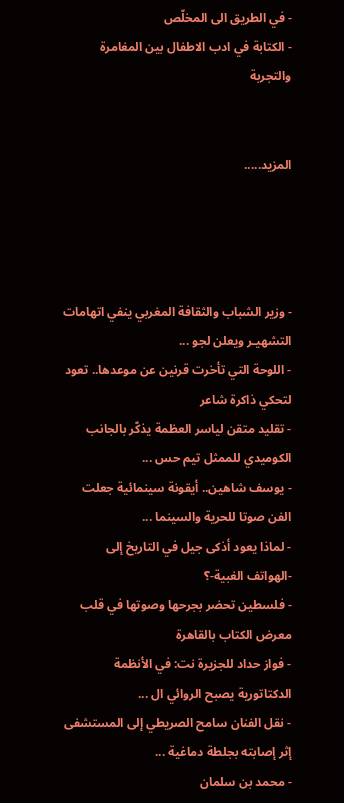- في الطريق الى المخلّص
- الكتابة في ادب الاطفال بين المغامرة والتجربة


المزيد.....




- وزير الشباب والثقافة المغربي ينفي اتهامات التشهيـر ويعلن لجو ...
- اللوحة التي تأخرت قرنين عن موعدها.. تعود لتحكي ذاكرة شاعر
- تقليد متقن لياسر العظمة يذكّر بالجانب الكوميدي للممثل تيم حس ...
- يوسف شاهين.. أيقونة سينمائية جعلت الفن صوتا للحرية والسينما ...
- لماذا يعود أذكى جيل في التاريخ إلى -الهواتف الغبية-؟
- فلسطين تحضر بجرحها وصوتها في قلب معرض الكتاب بالقاهرة
- فواز حداد للجزيرة نت: في الأنظمة الدكتاتورية يصبح الروائي ال ...
- نقل الفنان سامح الصريطي إلى المستشفى إثر إصابته بجلطة دماغية ...
- محمد بن سلمان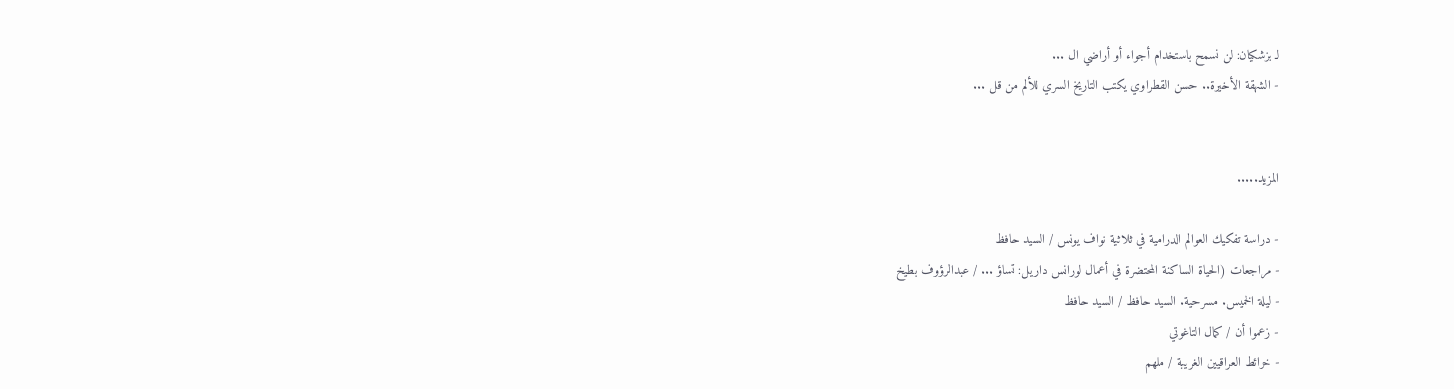لـ بزشکيان: لن نسمح باستخدام أجواء أو أراضي ال ...
- الشهقة الأخيرة.. حسن القطراوي يكتب التاريخ السري للألم من قل ...


المزيد.....

- دراسة تفكيك العوالم الدرامية في ثلاثية نواف يونس / السيد حافظ
- مراجعات (الحياة الساكنة المحتضرة في أعمال لورانس داريل: تساؤ ... / عبدالرؤوف بطيخ
- ليلة الخميس. مسرحية. السيد حافظ / السيد حافظ
- زعموا أن / كمال التاغوتي
- خرائط العراقيين الغريبة / ملهم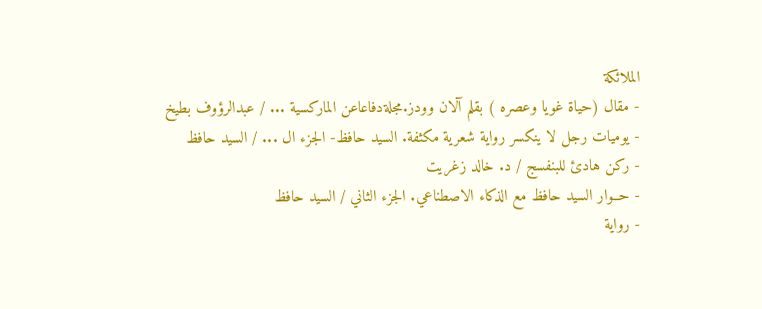الملائكة
- مقال (حياة غويا وعصره ) بقلم آلان وودز.مجلةدفاعاعن الماركسية ... / عبدالرؤوف بطيخ
- يوميات رجل لا ينكسر رواية شعرية مكثفة. السيد حافظ- الجزء ال ... / السيد حافظ
- ركن هادئ للبنفسج / د. خالد زغريت
- حــوار السيد حافظ مع الذكاء الاصطناعي. الجزء الثاني / السيد حافظ
- رواية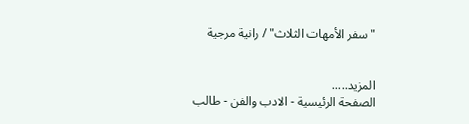"سفر الأمهات الثلاث" / رانية مرجية


المزيد.....
الصفحة الرئيسية - الادب والفن - طالب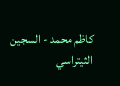كاظم محمد - السجين الثيتراسي